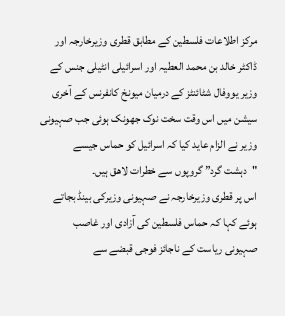مرکز اطلاعات فلسطین کے مطابق قطری وزیرخارجہ اور ڈاکٹر خالد بن محمد العطیہ اور اسرائیلی انٹیلی جنس کے وزیر یووفال شٹائنٹز کے درمیان میونخ کانفرنس کے آخری سیشن میں اس وقت سخت نوک جھونک ہوئی جب صہیونی وزیر نے الزام عاید کیا کہ اسرائیل کو حماس جیسے "دہشت گرد” گروپوں سے خطرات لاھق ہیں۔
اس پر قطری وزیرخارجہ نے صہیونی وزیرکی بینڈ بجاتے ہوئے کہا کہ حماس فلسطین کی آزادی اور غاصب صہیونی ریاست کے ناجائز فوجی قبضے سے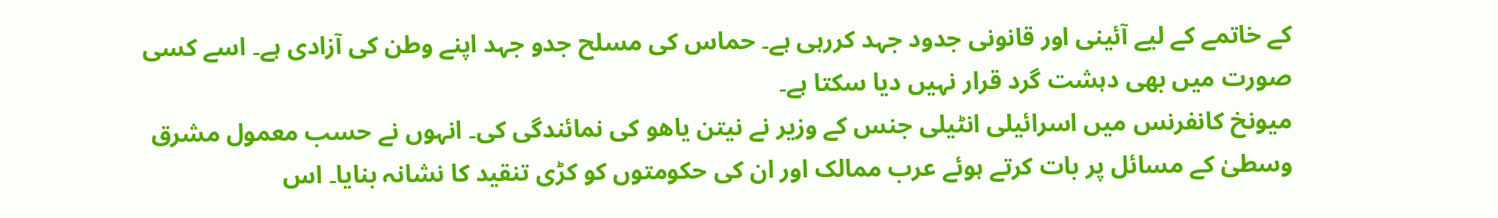کے خاتمے کے لیے آئینی اور قانونی جدود جہد کررہی ہے۔ حماس کی مسلح جدو جہد اپنے وطن کی آزادی ہے۔ اسے کسی صورت میں بھی دہشت گرد قرار نہیں دیا سکتا ہے۔
میونخ کانفرنس میں اسرائیلی انٹیلی جنس کے وزیر نے نیتن یاھو کی نمائندگی کی۔ انہوں نے حسب معمول مشرق وسطیٰ کے مسائل پر بات کرتے ہوئے عرب ممالک اور ان کی حکومتوں کو کڑی تنقید کا نشانہ بنایا۔ اس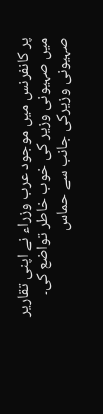پر کانفرنس میں موجود عرب وزراء نے اپنی تقاریر میں صہیونی وزیر کی خوب خاطر تواضع کی۔
صہیونی وزیرکی جانب سے حماس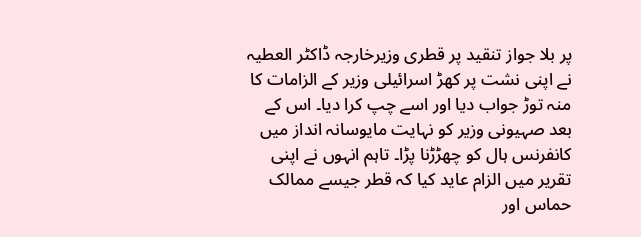پر بلا جواز تنقید پر قطری وزیرخارجہ ڈاکٹر العطیہ نے اپنی نشت پر کھڑ اسرائیلی وزیر کے الزامات کا منہ توڑ جواب دیا اور اسے چپ کرا دیا۔ اس کے بعد صہیونی وزیر کو نہایت مایوسانہ انداز میں کانفرنس ہال کو چھڑڑنا پڑا۔ تاہم انہوں نے اپنی تقریر میں الزام عاید کیا کہ قطر جیسے ممالک حماس اور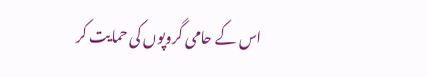اس کے حامی گروپوں کی حمایت کر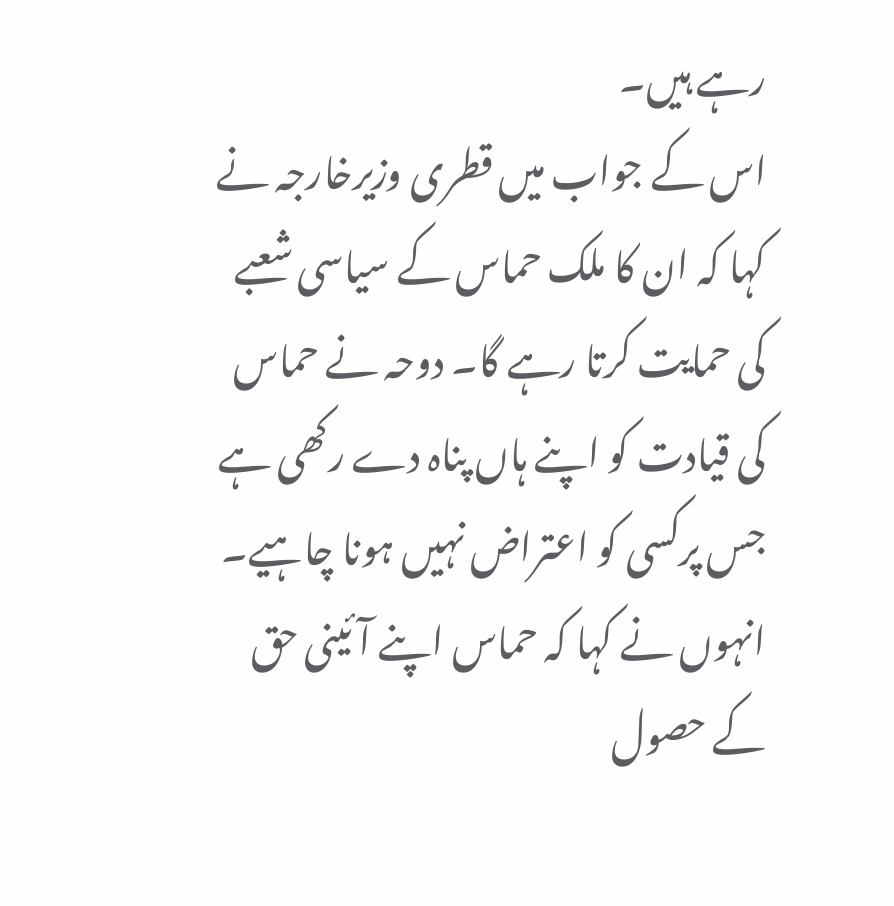رہے ہیں۔
اس کے جواب میں قطری وزیرخارجہ نے کہا کہ ان کا ملک حماس کے سیاسی شعبے کی حمایت کرتا رہے گا۔ دوحہ نے حماس کی قیادت کو اپنے ہاں پناہ دے رکھی ہے جس پرکسی کو اعتراض نہیں ہونا چاہیے۔ انہوں نے کہا کہ حماس اپنے آئینی حق کے حصول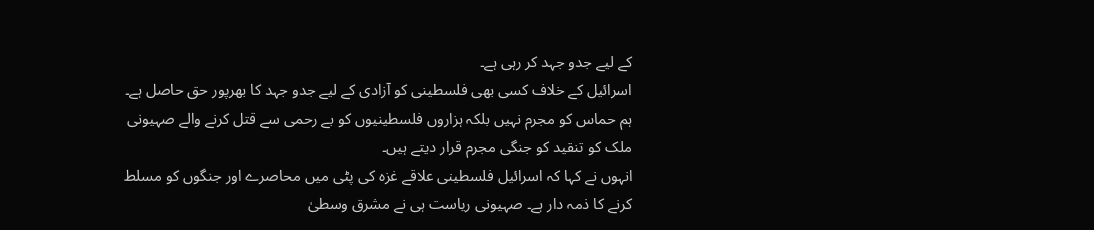کے لیے جدو جہد کر رہی ہے۔
اسرائیل کے خلاف کسی بھی فلسطینی کو آزادی کے لیے جدو جہد کا بھرپور حق حاصل ہے۔ ہم حماس کو مجرم نہیں بلکہ ہزاروں فلسطینیوں کو بے رحمی سے قتل کرنے والے صہیونی ملک کو تنقید کو جنگی مجرم قرار دیتے ہیں۔
انہوں نے کہا کہ اسرائیل فلسطینی علاقے غزہ کی پٹی میں محاصرے اور جنگوں کو مسلط کرنے کا ذمہ دار ہے۔ صہیونی ریاست ہی نے مشرق وسطیٰ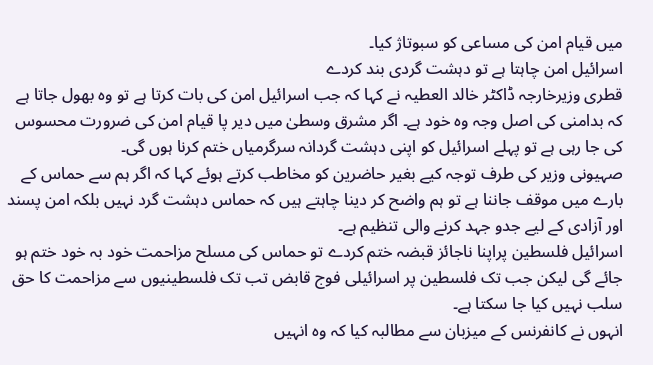میں قیام امن کی مساعی کو سبوتاژ کیا۔
اسرائیل امن چاہتا ہے تو دہشت گردی بند کردے
قطری وزیرخارجہ ڈاکٹر خالد العطیہ نے کہا کہ جب اسرائیل امن کی بات کرتا ہے تو وہ بھول جاتا ہے کہ بدامنی کی اصل وجہ وہ خود ہے۔ اگر مشرق وسطیٰ میں دیر پا قیام امن کی ضرورت محسوس کی جا رہی ہے تو پہلے اسرائیل کو اپنی دہشت گردانہ سرگرمیاں ختم کرنا ہوں گی۔
صہیونی وزیر کی طرف توجہ کیے بغیر حاضرین کو مخاطب کرتے ہوئے کہا کہ اگر ہم سے حماس کے بارے میں موقف جاننا ہے تو ہم واضح کر دینا چاہتے ہیں کہ حماس دہشت گرد نہیں بلکہ امن پسند اور آزادی کے لیے جدو جہد کرنے والی تنظیم ہے۔
اسرائیل فلسطین پراپنا ناجائز قبضہ ختم کردے تو حماس کی مسلح مزاحمت خود بہ خود ختم ہو جائے گی لیکن جب تک فلسطین پر اسرائیلی فوج قابض تب تک فلسطینیوں سے مزاحمت کا حق سلب نہیں کیا جا سکتا ہے۔
انہوں نے کانفرنس کے میزبان سے مطالبہ کیا کہ وہ انہیں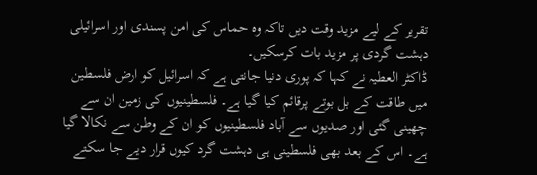تقریر کے لیے مزید وقت دیں تاکہ وہ حماس کی امن پسندی اور اسرائیلی دہشت گردی پر مزید بات کرسکیں۔
ڈاکٹر العطیہ نے کہا کہ پوری دنیا جانتی ہے کہ اسرائیل کو ارض فلسطین میں طاقت کے بل بوتے پرقائم کیا گیا ہے۔ فلسطینیوں کی زمین ان سے چھینی گئی اور صدیوں سے آباد فلسطینیوں کو ان کے وطن سے نکالا گیا ہے۔ اس کے بعد بھی فلسطینی ہی دہشت گرد کیوں قرار دیے جا سکتے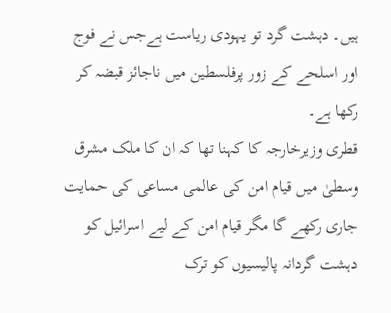ہیں۔ دہشت گرد تو یہودی ریاست ہےجس نے فوج اور اسلحے کے زور پرفلسطین میں ناجائز قبضہ کر رکھا ہے۔
قطری وزیرخارجہ کا کہنا تھا کہ ان کا ملک مشرق وسطیٰ میں قیام امن کی عالمی مساعی کی حمایت جاری رکھے گا مگر قیام امن کے لیے اسرائیل کو دہشت گردانہ پالیسیوں کو ترک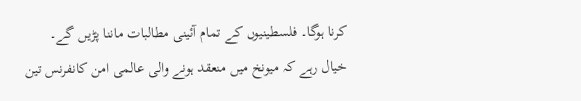کرنا ہوگا۔ فلسطینیوں کے تمام آئینی مطالبات ماننا پڑیں گے۔
خیال رہے کہ میونخ میں منعقد ہونے والی عالمی امن کانفرنس تین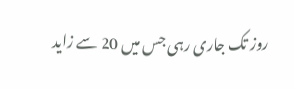روز تک جاری رہی جس میں 20 سے زاید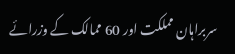سربراہان مملکت اور 60 ممالک کے وزرائے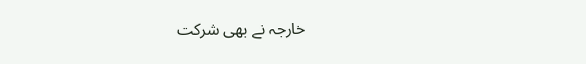خارجہ نے بھی شرکت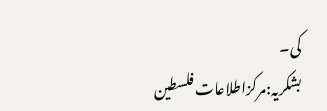کی۔
بشکریہ:مرکزاطلاعات فلسطین